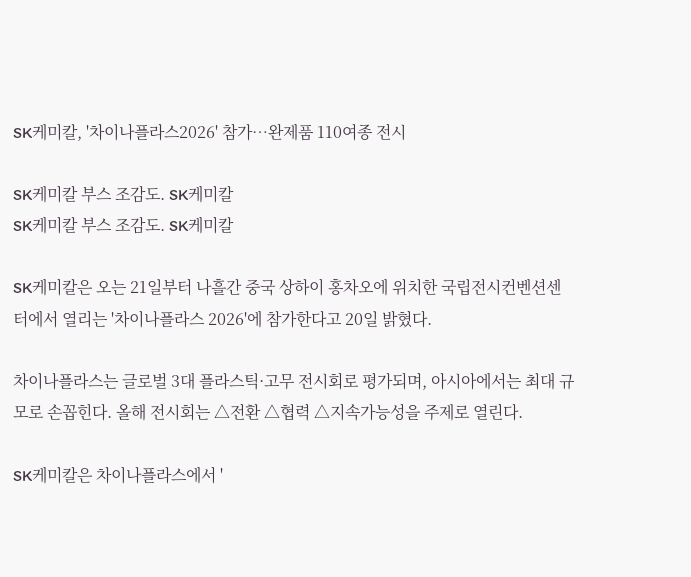SK케미칼, '차이나플라스2026' 참가…완제품 110여종 전시

SK케미칼 부스 조감도. SK케미칼
SK케미칼 부스 조감도. SK케미칼

SK케미칼은 오는 21일부터 나흘간 중국 상하이 홍차오에 위치한 국립전시컨벤션센터에서 열리는 '차이나플라스 2026'에 참가한다고 20일 밝혔다.

차이나플라스는 글로벌 3대 플라스틱·고무 전시회로 평가되며, 아시아에서는 최대 규모로 손꼽힌다. 올해 전시회는 △전환 △협력 △지속가능성을 주제로 열린다.

SK케미칼은 차이나플라스에서 '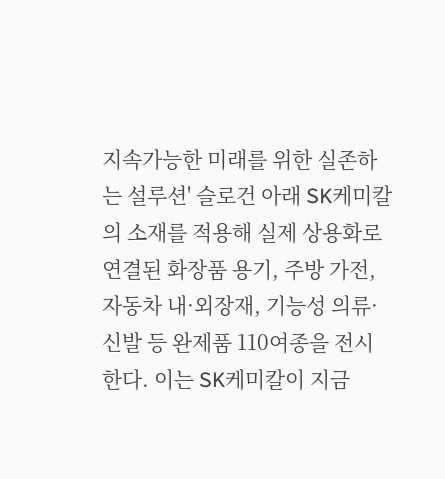지속가능한 미래를 위한 실존하는 설루션' 슬로건 아래 SK케미칼의 소재를 적용해 실제 상용화로 연결된 화장품 용기, 주방 가전, 자동차 내·외장재, 기능성 의류·신발 등 완제품 110여종을 전시한다. 이는 SK케미칼이 지금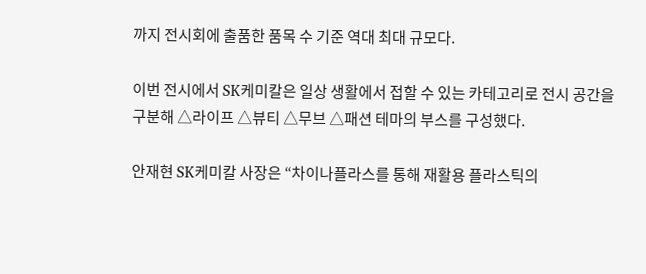까지 전시회에 출품한 품목 수 기준 역대 최대 규모다.

이번 전시에서 SK케미칼은 일상 생활에서 접할 수 있는 카테고리로 전시 공간을 구분해 △라이프 △뷰티 △무브 △패션 테마의 부스를 구성했다.

안재현 SK케미칼 사장은 “차이나플라스를 통해 재활용 플라스틱의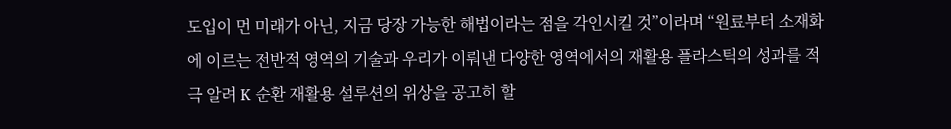도입이 먼 미래가 아닌, 지금 당장 가능한 해법이라는 점을 각인시킬 것”이라며 “원료부터 소재화에 이르는 전반적 영역의 기술과 우리가 이뤄낸 다양한 영역에서의 재활용 플라스틱의 성과를 적극 알려 K 순환 재활용 설루션의 위상을 공고히 할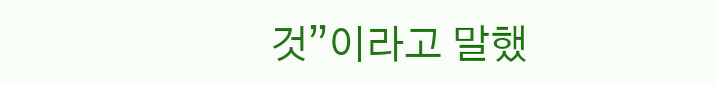것”이라고 말했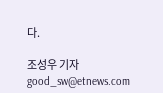다.

조성우 기자 good_sw@etnews.com